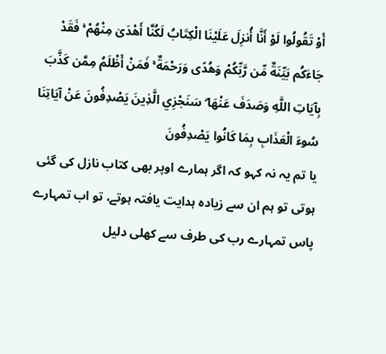أَوْ تَقُولُوا لَوْ أَنَّا أُنزِلَ عَلَيْنَا الْكِتَابُ لَكُنَّا أَهْدَىٰ مِنْهُمْ ۚ فَقَدْ جَاءَكُم بَيِّنَةٌ مِّن رَّبِّكُمْ وَهُدًى وَرَحْمَةٌ ۚ فَمَنْ أَظْلَمُ مِمَّن كَذَّبَ بِآيَاتِ اللَّهِ وَصَدَفَ عَنْهَا ۗ سَنَجْزِي الَّذِينَ يَصْدِفُونَ عَنْ آيَاتِنَا سُوءَ الْعَذَابِ بِمَا كَانُوا يَصْدِفُونَ
یا تم یہ نہ کہو کہ اگر ہمارے اوپر بھی کتاب نازل کی گئی ہوتی تو ہم ان سے زیادہ ہدایت یافتہ ہوتے، تو اب تمہارے پاس تمہارے رب کی طرف سے کھلی دلیل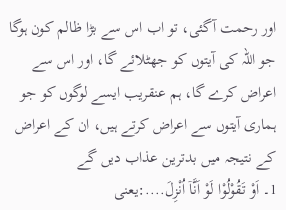اور رحمت آگئی، تو اب اس سے بڑا ظالم کون ہوگا جو اللہ کی آیتوں کو جھٹلائے گا، اور اس سے اعراض کرے گا، ہم عنقریب ایسے لوگوں کو جو ہماری آیتوں سے اعراض کرتے ہیں، ان کے اعراض کے نتیجہ میں بدترین عذاب دیں گے
1۔ اَوْ تَقُوْلُوْا لَوْ اَنَّاۤ اُنْزِلَ....:یعنی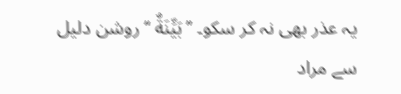یہ عذر بھی نہ کر سکو۔ ’’بَيِّنَةٌ ‘‘ روشن دلیل سے مراد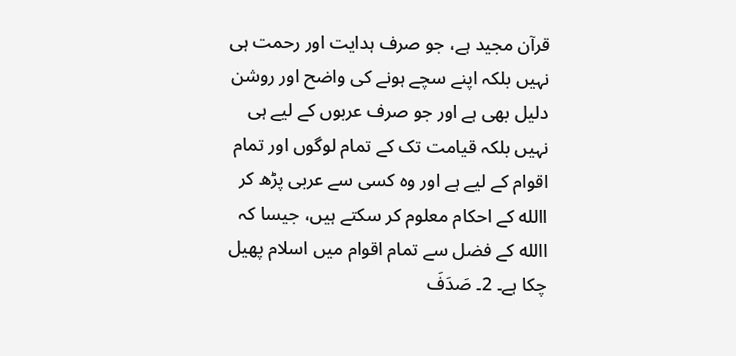قرآن مجید ہے، جو صرف ہدایت اور رحمت ہی نہیں بلکہ اپنے سچے ہونے کی واضح اور روشن دلیل بھی ہے اور جو صرف عربوں کے لیے ہی نہیں بلکہ قیامت تک کے تمام لوگوں اور تمام اقوام کے لیے ہے اور وہ کسی سے عربی پڑھ کر االله کے احکام معلوم کر سکتے ہیں، جیسا کہ االله کے فضل سے تمام اقوام میں اسلام پھیل چکا ہے۔ 2۔ صَدَفَ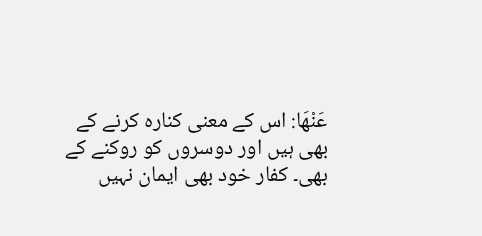عَنْهَا: اس کے معنی کنارہ کرنے کے بھی ہیں اور دوسروں کو روکنے کے بھی۔ کفار خود بھی ایمان نہیں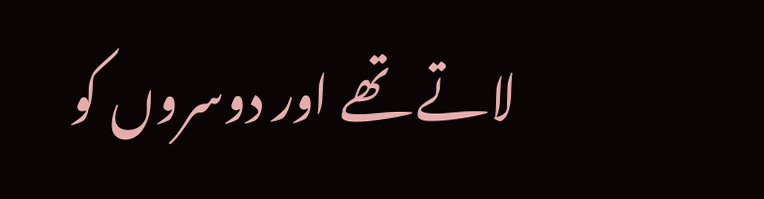لاتے تھے اور دوسروں کو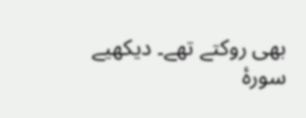بھی روکتے تھے۔ دیکھیے سورۂ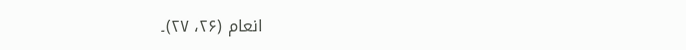انعام (۲۶، ۲۷)۔